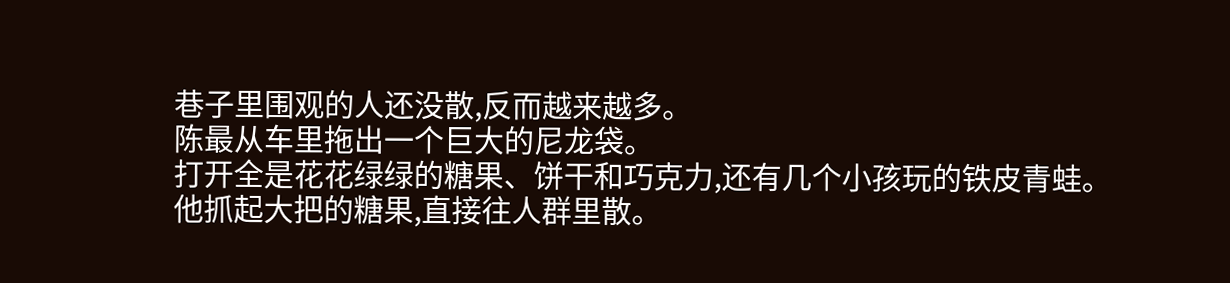巷子里围观的人还没散,反而越来越多。
陈最从车里拖出一个巨大的尼龙袋。
打开全是花花绿绿的糖果、饼干和巧克力,还有几个小孩玩的铁皮青蛙。
他抓起大把的糖果,直接往人群里散。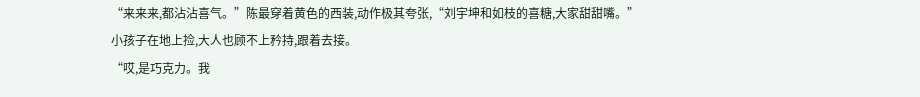“来来来,都沾沾喜气。”陈最穿着黄色的西装,动作极其夸张,“刘宇坤和如枝的喜糖,大家甜甜嘴。”
小孩子在地上捡,大人也顾不上矜持,跟着去接。
“哎,是巧克力。我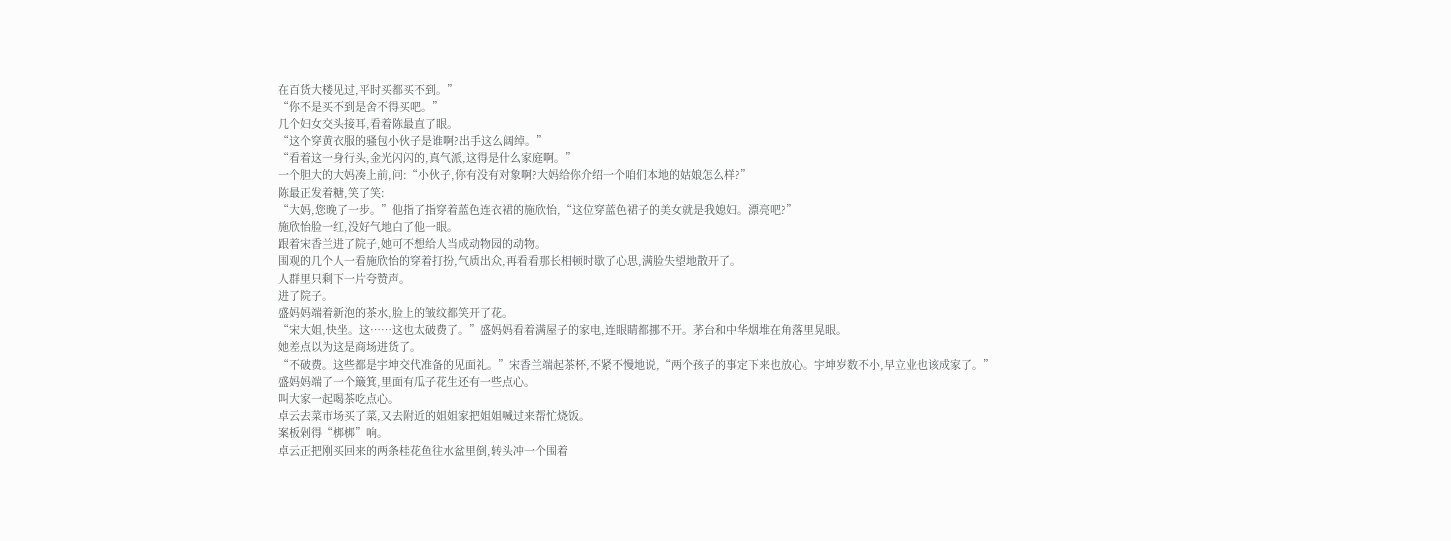在百货大楼见过,平时买都买不到。”
“你不是买不到是舍不得买吧。”
几个妇女交头接耳,看着陈最直了眼。
“这个穿黄衣服的骚包小伙子是谁啊?出手这么阔绰。”
“看着这一身行头,金光闪闪的,真气派,这得是什么家庭啊。”
一个胆大的大妈凑上前,问:“小伙子,你有没有对象啊?大妈给你介绍一个咱们本地的姑娘怎么样?”
陈最正发着糖,笑了笑:
“大妈,您晚了一步。”他指了指穿着蓝色连衣裙的施欣怡,“这位穿蓝色裙子的美女就是我媳妇。漂亮吧?”
施欣怡脸一红,没好气地白了他一眼。
跟着宋香兰进了院子,她可不想给人当成动物园的动物。
围观的几个人一看施欣怡的穿着打扮,气质出众,再看看那长相顿时歇了心思,满脸失望地散开了。
人群里只剩下一片夸赞声。
进了院子。
盛妈妈端着新泡的茶水,脸上的皱纹都笑开了花。
“宋大姐,快坐。这……这也太破费了。”盛妈妈看着满屋子的家电,连眼睛都挪不开。茅台和中华烟堆在角落里晃眼。
她差点以为这是商场进货了。
“不破费。这些都是宇坤交代准备的见面礼。”宋香兰端起茶杯,不紧不慢地说,“两个孩子的事定下来也放心。宇坤岁数不小,早立业也该成家了。”
盛妈妈端了一个簸箕,里面有瓜子花生还有一些点心。
叫大家一起喝茶吃点心。
卓云去菜市场买了菜,又去附近的姐姐家把姐姐喊过来帮忙烧饭。
案板剁得“梆梆”响。
卓云正把刚买回来的两条桂花鱼往水盆里倒,转头冲一个围着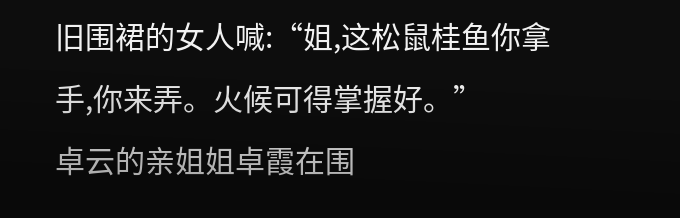旧围裙的女人喊:“姐,这松鼠桂鱼你拿手,你来弄。火候可得掌握好。”
卓云的亲姐姐卓霞在围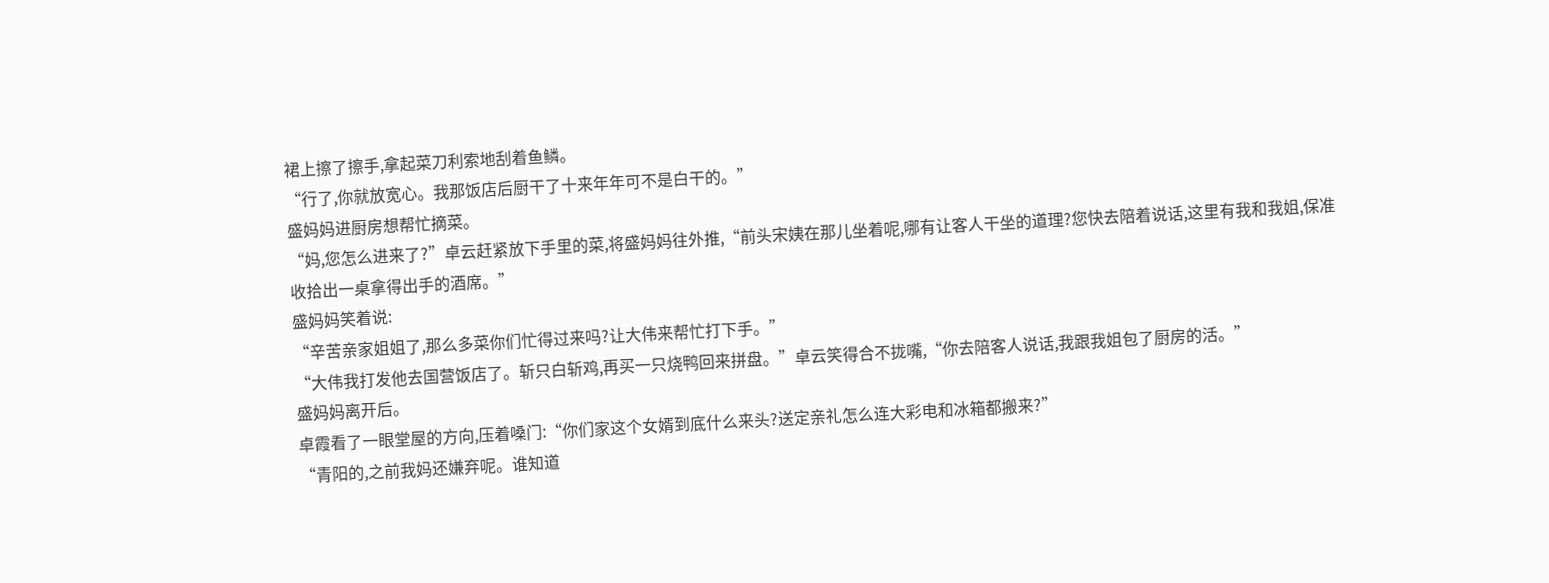裙上擦了擦手,拿起菜刀利索地刮着鱼鳞。
“行了,你就放宽心。我那饭店后厨干了十来年年可不是白干的。”
盛妈妈进厨房想帮忙摘菜。
“妈,您怎么进来了?”卓云赶紧放下手里的菜,将盛妈妈往外推,“前头宋姨在那儿坐着呢,哪有让客人干坐的道理?您快去陪着说话,这里有我和我姐,保准收拾出一桌拿得出手的酒席。”
盛妈妈笑着说:
“辛苦亲家姐姐了,那么多菜你们忙得过来吗?让大伟来帮忙打下手。”
“大伟我打发他去国营饭店了。斩只白斩鸡,再买一只烧鸭回来拼盘。”卓云笑得合不拢嘴,“你去陪客人说话,我跟我姐包了厨房的活。”
盛妈妈离开后。
卓霞看了一眼堂屋的方向,压着嗓门:“你们家这个女婿到底什么来头?送定亲礼怎么连大彩电和冰箱都搬来?”
“青阳的,之前我妈还嫌弃呢。谁知道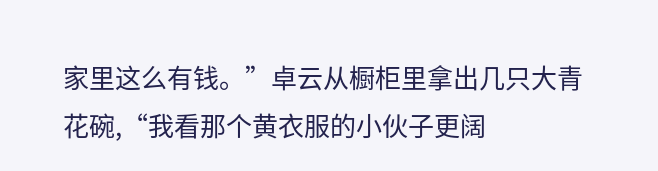家里这么有钱。”卓云从橱柜里拿出几只大青花碗,“我看那个黄衣服的小伙子更阔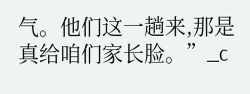气。他们这一趟来,那是真给咱们家长脸。”_c